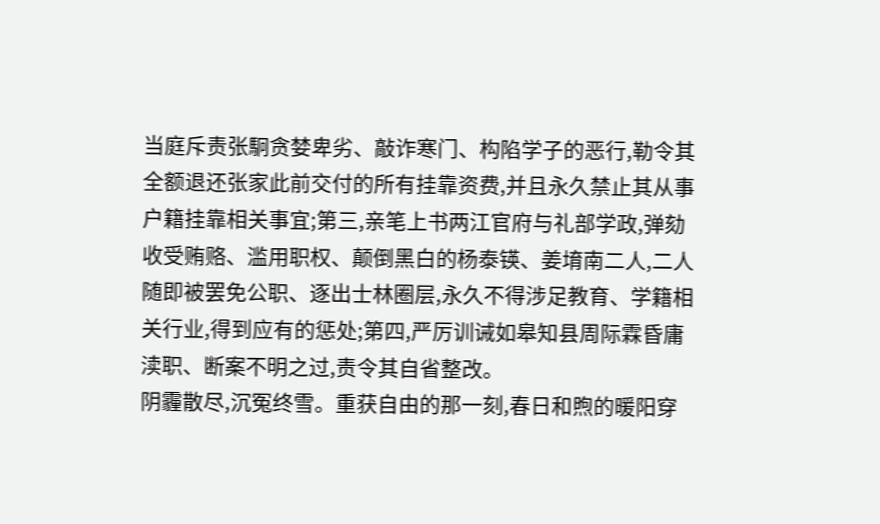当庭斥责张駉贪婪卑劣、敲诈寒门、构陷学子的恶行,勒令其全额退还张家此前交付的所有挂靠资费,并且永久禁止其从事户籍挂靠相关事宜;第三,亲笔上书两江官府与礼部学政,弹劾收受贿赂、滥用职权、颠倒黑白的杨泰锳、姜堉南二人,二人随即被罢免公职、逐出士林圈层,永久不得涉足教育、学籍相关行业,得到应有的惩处;第四,严厉训诫如皋知县周际霖昏庸渎职、断案不明之过,责令其自省整改。
阴霾散尽,沉冤终雪。重获自由的那一刻,春日和煦的暖阳穿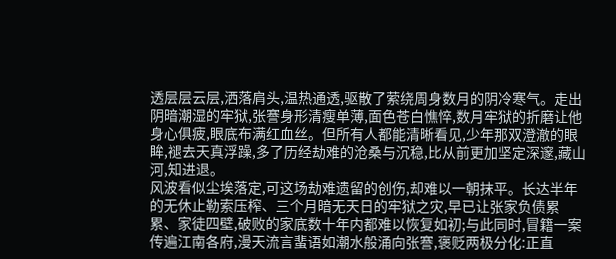透层层云层,洒落肩头,温热通透,驱散了萦绕周身数月的阴冷寒气。走出阴暗潮湿的牢狱,张謇身形清瘦单薄,面色苍白憔悴,数月牢狱的折磨让他身心俱疲,眼底布满红血丝。但所有人都能清晰看见,少年那双澄澈的眼眸,褪去天真浮躁,多了历经劫难的沧桑与沉稳,比从前更加坚定深邃,藏山河,知进退。
风波看似尘埃落定,可这场劫难遗留的创伤,却难以一朝抹平。长达半年的无休止勒索压榨、三个月暗无天日的牢狱之灾,早已让张家负债累累、家徒四壁,破败的家底数十年内都难以恢复如初;与此同时,冒籍一案传遍江南各府,漫天流言蜚语如潮水般涌向张謇,褒贬两极分化:正直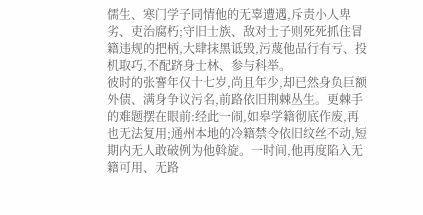儒生、寒门学子同情他的无辜遭遇,斥责小人卑劣、吏治腐朽;守旧士族、敌对士子则死死抓住冒籍违规的把柄,大肆抹黑诋毁,污蔑他品行有亏、投机取巧,不配跻身士林、参与科举。
彼时的张謇年仅十七岁,尚且年少,却已然身负巨额外债、满身争议污名,前路依旧荆棘丛生。更棘手的难题摆在眼前:经此一闹,如皋学籍彻底作废,再也无法复用;通州本地的冷籍禁令依旧纹丝不动,短期内无人敢破例为他斡旋。一时间,他再度陷入无籍可用、无路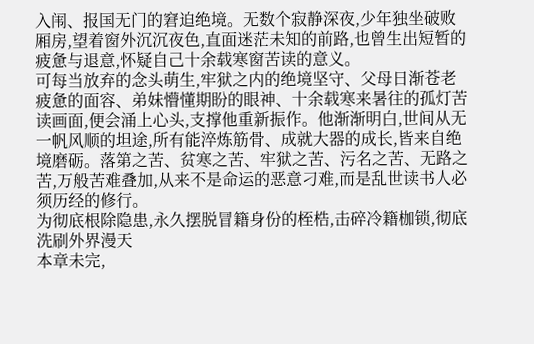入闱、报国无门的窘迫绝境。无数个寂静深夜,少年独坐破败厢房,望着窗外沉沉夜色,直面迷茫未知的前路,也曾生出短暂的疲惫与退意,怀疑自己十余载寒窗苦读的意义。
可每当放弃的念头萌生,牢狱之内的绝境坚守、父母日渐苍老疲惫的面容、弟妹懵懂期盼的眼神、十余载寒来暑往的孤灯苦读画面,便会涌上心头,支撑他重新振作。他渐渐明白,世间从无一帆风顺的坦途,所有能淬炼筋骨、成就大器的成长,皆来自绝境磨砺。落第之苦、贫寒之苦、牢狱之苦、污名之苦、无路之苦,万般苦难叠加,从来不是命运的恶意刁难,而是乱世读书人必须历经的修行。
为彻底根除隐患,永久摆脱冒籍身份的桎梏,击碎冷籍枷锁,彻底洗刷外界漫天
本章未完,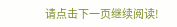请点击下一页继续阅读!